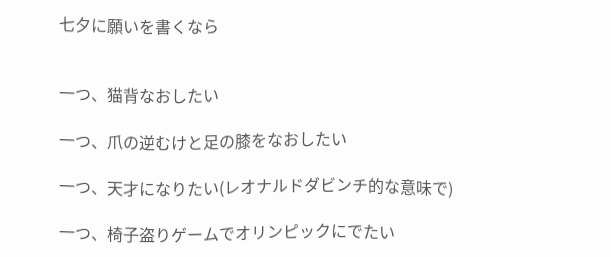七夕に願いを書くなら


一つ、猫背なおしたい

一つ、爪の逆むけと足の膝をなおしたい

一つ、天才になりたい(レオナルドダビンチ的な意味で)

一つ、椅子盗りゲームでオリンピックにでたい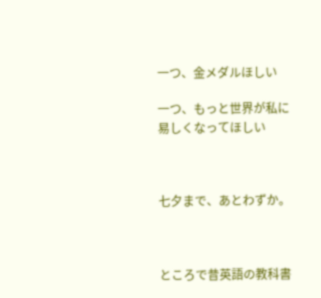一つ、金メダルほしい

一つ、もっと世界が私に易しくなってほしい



七夕まで、あとわずか。



ところで昔英語の教科書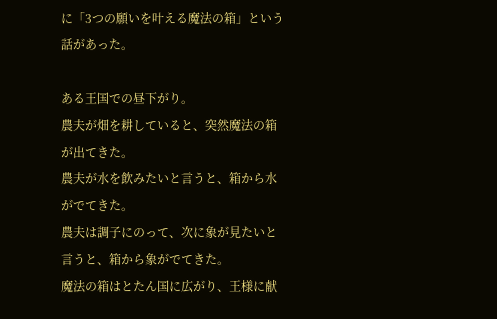に「3つの願いを叶える魔法の箱」という話があった。

ある王国での昼下がり。
農夫が畑を耕していると、突然魔法の箱が出てきた。
農夫が水を飲みたいと言うと、箱から水がでてきた。
農夫は調子にのって、次に象が見たいと言うと、箱から象がでてきた。
魔法の箱はとたん国に広がり、王様に献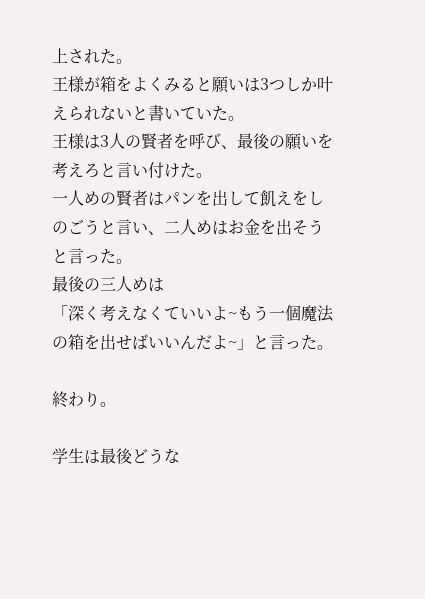上された。
王様が箱をよくみると願いは3つしか叶えられないと書いていた。
王様は3人の賢者を呼び、最後の願いを考えろと言い付けた。
一人めの賢者はパンを出して飢えをしのごうと言い、二人めはお金を出そうと言った。
最後の三人めは
「深く考えなくていいよ~もう一個魔法の箱を出せばいいんだよ~」と言った。

終わり。

学生は最後どうな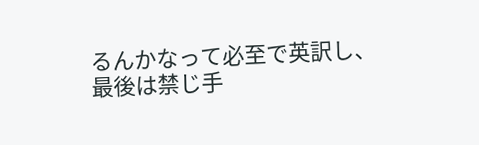るんかなって必至で英訳し、
最後は禁じ手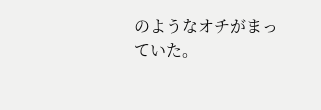のようなオチがまっていた。